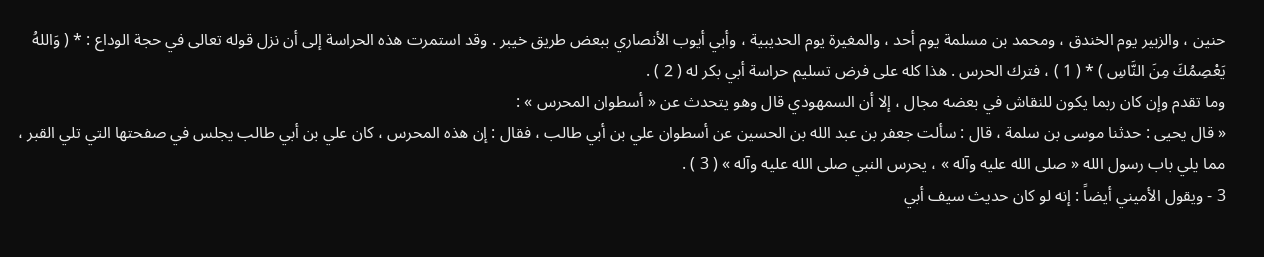حنين ، والزبير يوم الخندق ، ومحمد بن مسلمة يوم أحد ، والمغيرة يوم الحديبية ، وأبي أيوب الأنصاري ببعض طريق خيبر . وقد استمرت هذه الحراسة إلى أن نزل قوله تعالى في حجة الوداع : * ( وَاللهُ يَعْصِمُكَ مِنَ النَّاسِ ) * ( 1 ) ، فترك الحرس . هذا كله على فرض تسليم حراسة أبي بكر له ( 2 ) .
وما تقدم وإن كان ربما يكون للنقاش في بعضه مجال ، إلا أن السمهودي قال وهو يتحدث عن « أسطوان المحرس » :
« قال يحيى : حدثنا موسى بن سلمة ، قال : سألت جعفر بن عبد الله بن الحسين عن أسطوان علي بن أبي طالب ، فقال : إن هذه المحرس ، كان علي بن أبي طالب يجلس في صفحتها التي تلي القبر ، مما يلي باب رسول الله « صلى الله عليه وآله » ، يحرس النبي صلى الله عليه وآله » ( 3 ) .
3 - ويقول الأميني أيضاً : إنه لو كان حديث سيف أبي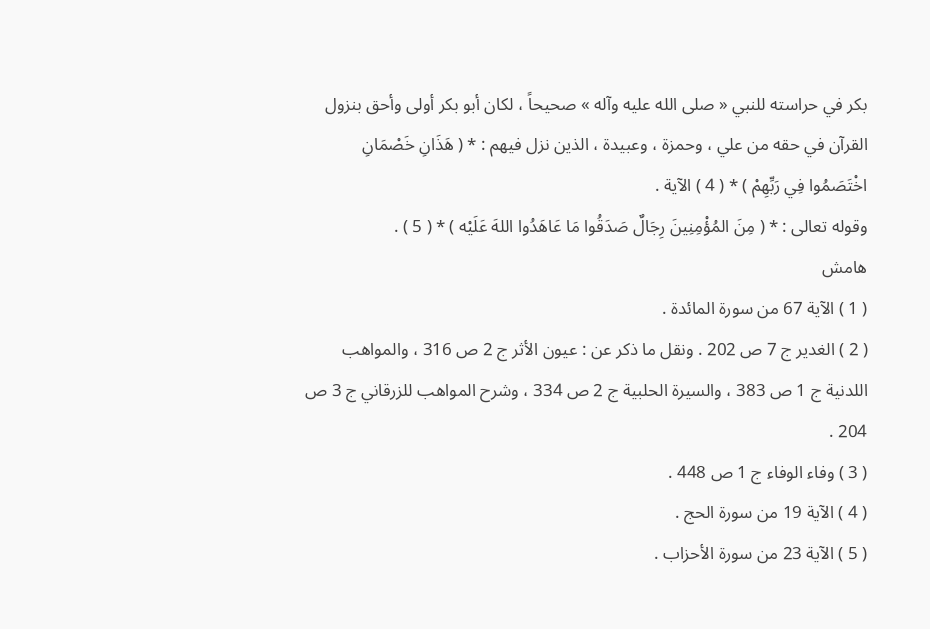بكر في حراسته للنبي « صلى الله عليه وآله » صحيحاً ، لكان أبو بكر أولى وأحق بنزول القرآن في حقه من علي ، وحمزة ، وعبيدة ، الذين نزل فيهم : * ( هَذَانِ خَصْمَانِ اخْتَصَمُوا فِي رَبِّهِمْ ) * ( 4 ) الآية .
وقوله تعالى : * ( مِنَ المُؤْمِنِينَ رِجَالٌ صَدَقُوا مَا عَاهَدُوا اللهَ عَلَيْه ) * ( 5 ) .
هامش
( 1 ) الآية 67 من سورة المائدة .
( 2 ) الغدير ج 7 ص 202 . ونقل ما ذكر عن : عيون الأثر ج 2 ص 316 ، والمواهب اللدنية ج 1 ص 383 ، والسيرة الحلبية ج 2 ص 334 ، وشرح المواهب للزرقاني ج 3 ص 204 .
( 3 ) وفاء الوفاء ج 1 ص 448 .
( 4 ) الآية 19 من سورة الحج .
( 5 ) الآية 23 من سورة الأحزاب .